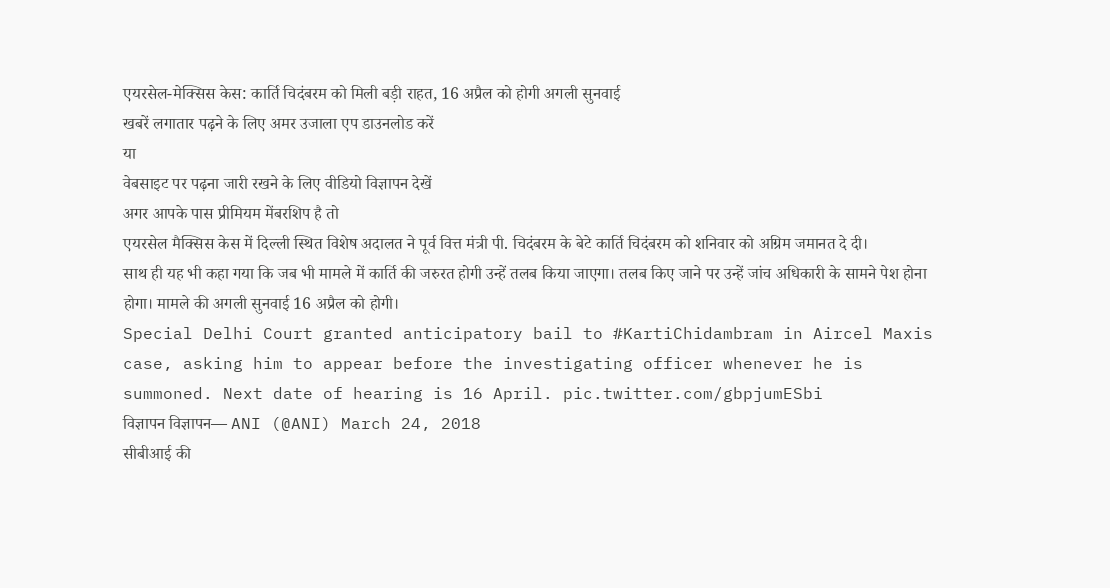एयरसेल-मेक्सिस केस: कार्ति चिदंबरम को मिली बड़ी राहत, 16 अप्रैल को होगी अगली सुनवाई
खबरें लगातार पढ़ने के लिए अमर उजाला एप डाउनलोड करें
या
वेबसाइट पर पढ़ना जारी रखने के लिए वीडियो विज्ञापन देखें
अगर आपके पास प्रीमियम मेंबरशिप है तो
एयरसेल मैक्सिस केस में दिल्ली स्थित विशेष अदालत ने पूर्व वित्त मंत्री पी. चिदंबरम के बेटे कार्ति चिदंबरम को शनिवार को अग्रिम जमानत दे दी।
साथ ही यह भी कहा गया कि जब भी मामले में कार्ति की जरुरत होगी उन्हें तलब किया जाएगा। तलब किए जाने पर उन्हें जांच अधिकारी के सामने पेश होना होगा। मामले की अगली सुनवाई 16 अप्रैल को होगी।
Special Delhi Court granted anticipatory bail to #KartiChidambram in Aircel Maxis case, asking him to appear before the investigating officer whenever he is summoned. Next date of hearing is 16 April. pic.twitter.com/gbpjumESbi
विज्ञापन विज्ञापन— ANI (@ANI) March 24, 2018
सीबीआई की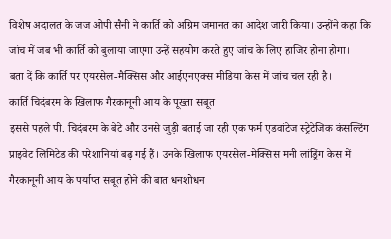विशेष अदालत के जज ओपी सैनी ने कार्ति को अग्रिम जमानत का आदेश जारी किया। उन्होंने कहा कि जांच में जब भी कार्ति को बुलाया जाएगा उन्हें सहयोग करते हुए जांच के लिए हाजिर होना होगा।
बता दें कि कार्ति पर एयरसेल-मैक्सिस और आईएनएक्स मीडिया केस में जांच चल रही है।
कार्ति चिदंबरम के खिलाफ गैरकानूनी आय के पूख्ता सबूत
इससे पहले पी. चिदंबरम के बेटे और उनसे जुड़ी बताई जा रही एक फर्म एडवांटेज स्ट्रेटेजिक कंसल्टिंग प्राइवेट लिमिटेड की परेशानियां बढ़ गई हैं। उनके खिलाफ एयरसेल-मेक्सिस मनी लांड्रिंग केस में गैरकानूनी आय के पर्याप्त सबूत होने की बात धनशोधन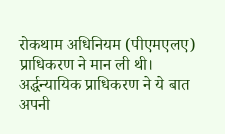रोकथाम अधिनियम (पीएमएलए) प्राधिकरण ने मान ली थी।
अर्द्धन्यायिक प्राधिकरण ने ये बात अपनी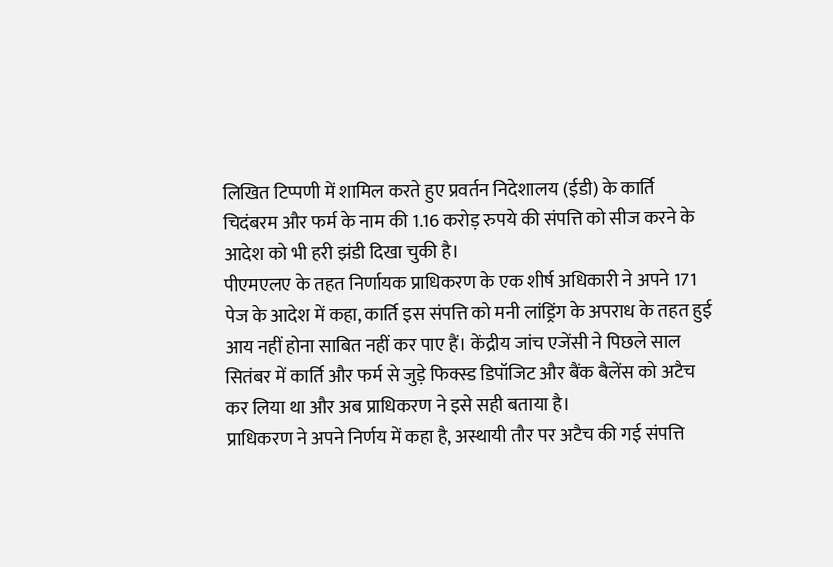लिखित टिप्पणी में शामिल करते हुए प्रवर्तन निदेशालय (ईडी) के कार्ति चिदंबरम और फर्म के नाम की 1.16 करोड़ रुपये की संपत्ति को सीज करने के आदेश को भी हरी झंडी दिखा चुकी है।
पीएमएलए के तहत निर्णायक प्राधिकरण के एक शीर्ष अधिकारी ने अपने 171 पेज के आदेश में कहा, कार्ति इस संपत्ति को मनी लांड्रिंग के अपराध के तहत हुई आय नहीं होना साबित नहीं कर पाए हैं। केंद्रीय जांच एजेंसी ने पिछले साल सितंबर में कार्ति और फर्म से जुड़े फिक्स्ड डिपॉजिट और बैंक बैलेंस को अटैच कर लिया था और अब प्राधिकरण ने इसे सही बताया है।
प्राधिकरण ने अपने निर्णय में कहा है, अस्थायी तौर पर अटैच की गई संपत्ति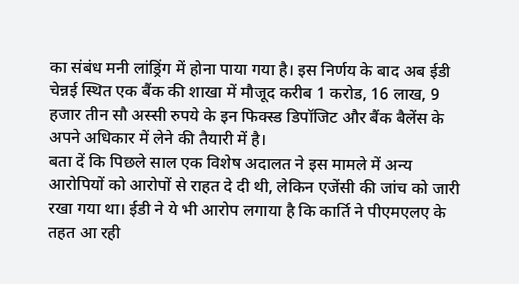का संबंध मनी लांड्रिंग में होना पाया गया है। इस निर्णय के बाद अब ईडी चेन्नई स्थित एक बैंक की शाखा में मौजूद करीब 1 करोड, 16 लाख, 9 हजार तीन सौ अस्सी रुपये के इन फिक्स्ड डिपॉजिट और बैंक बैलेंस के अपने अधिकार में लेने की तैयारी में है।
बता दें कि पिछले साल एक विशेष अदालत ने इस मामले में अन्य आरोपियों को आरोपों से राहत दे दी थी, लेकिन एजेंसी की जांच को जारी रखा गया था। ईडी ने ये भी आरोप लगाया है कि कार्ति ने पीएमएलए के तहत आ रही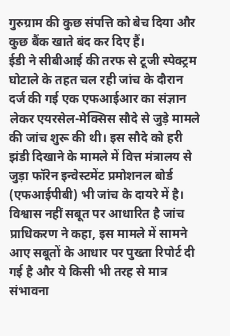गुरुग्राम की कुछ संपत्ति को बेच दिया और कुछ बैंक खाते बंद कर दिए हैं।
ईडी ने सीबीआई की तरफ से टूजी स्पेक्ट्रम घोटाले के तहत चल रही जांच के दौरान दर्ज की गई एक एफआईआर का संज्ञान लेकर एयरसेल-मेक्सिस सौदे से जुड़े मामले की जांच शुरू की थी। इस सौदे को हरी झंडी दिखाने के मामले में वित्त मंत्रालय से जुड़ा फॉरेन इन्वेस्टमेंट प्रमोशनल बोर्ड (एफआईपीबी) भी जांच के दायरे में है।
विश्वास नहीं सबूत पर आधारित है जांच
प्राधिकरण ने कहा, इस मामले में सामने आए सबूतों के आधार पर पुख्ता रिपोर्ट दी गई है और ये किसी भी तरह से मात्र संभावना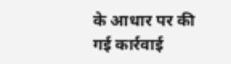के आधार पर की गई कार्रवाई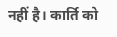नहीं है। कार्ति को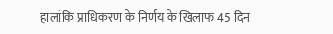हालांकि प्राधिकरण के निर्णय के खिलाफ 45 दिन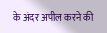के अंदर अपील करने की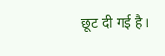छूट दी गई है।